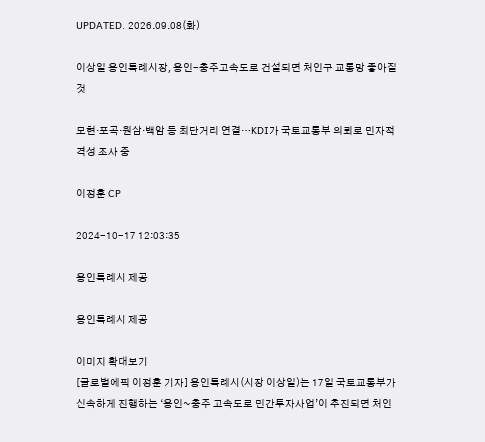UPDATED. 2026.09.08(화)

이상일 용인특례시장, 용인-충주고속도로 건설되면 처인구 교통망 좋아질 것

모현·포곡·원삼·백암 등 최단거리 연결…KDI가 국토교통부 의뢰로 민자적격성 조사 중

이정훈 CP

2024-10-17 12:03:35

용인특례시 제공

용인특례시 제공

이미지 확대보기
[글로벌에픽 이정훈 기자] 용인특례시(시장 이상일)는 17일 국토교통부가 신속하게 진행하는 ‘용인~충주 고속도로 민간투자사업’이 추진되면 처인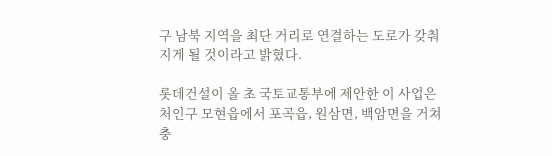구 남북 지역을 최단 거리로 연결하는 도로가 갖춰지게 될 것이라고 밝혔다.

롯데건설이 올 초 국토교통부에 제안한 이 사업은 처인구 모현읍에서 포곡읍, 원삼면, 백암면을 거쳐 충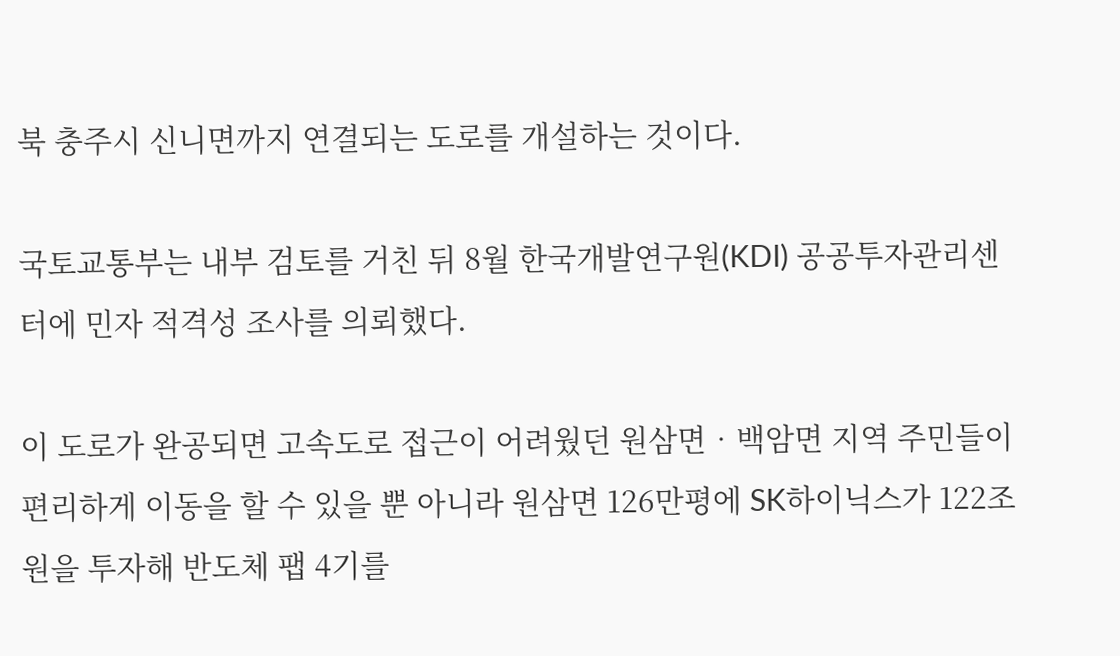북 충주시 신니면까지 연결되는 도로를 개설하는 것이다.

국토교통부는 내부 검토를 거친 뒤 8월 한국개발연구원(KDI) 공공투자관리센터에 민자 적격성 조사를 의뢰했다.

이 도로가 완공되면 고속도로 접근이 어려웠던 원삼면‧백암면 지역 주민들이 편리하게 이동을 할 수 있을 뿐 아니라 원삼면 126만평에 SK하이닉스가 122조원을 투자해 반도체 팹 4기를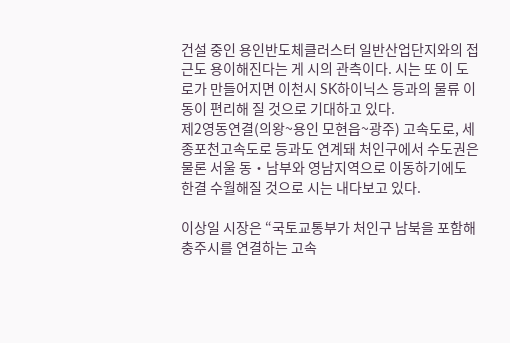건설 중인 용인반도체클러스터 일반산업단지와의 접근도 용이해진다는 게 시의 관측이다. 시는 또 이 도로가 만들어지면 이천시 SK하이닉스 등과의 물류 이동이 편리해 질 것으로 기대하고 있다.
제2영동연결(의왕~용인 모현읍~광주) 고속도로, 세종포천고속도로 등과도 연계돼 처인구에서 수도권은 물론 서울 동‧남부와 영남지역으로 이동하기에도 한결 수월해질 것으로 시는 내다보고 있다.

이상일 시장은 “국토교통부가 처인구 남북을 포함해 충주시를 연결하는 고속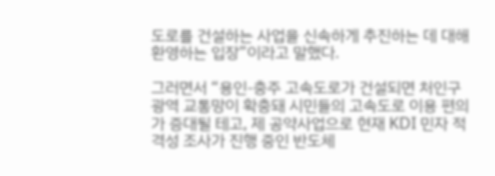도로를 건설하는 사업을 신속하게 추진하는 데 대해 환영하는 입장”이라고 말했다.

그러면서 “용인-충주 고속도로가 건설되면 처인구 광역 교통망이 확충돼 시민들의 고속도로 이용 편의가 증대될 테고, 제 공약사업으로 현재 KDI 민자 적격성 조사가 진행 중인 반도체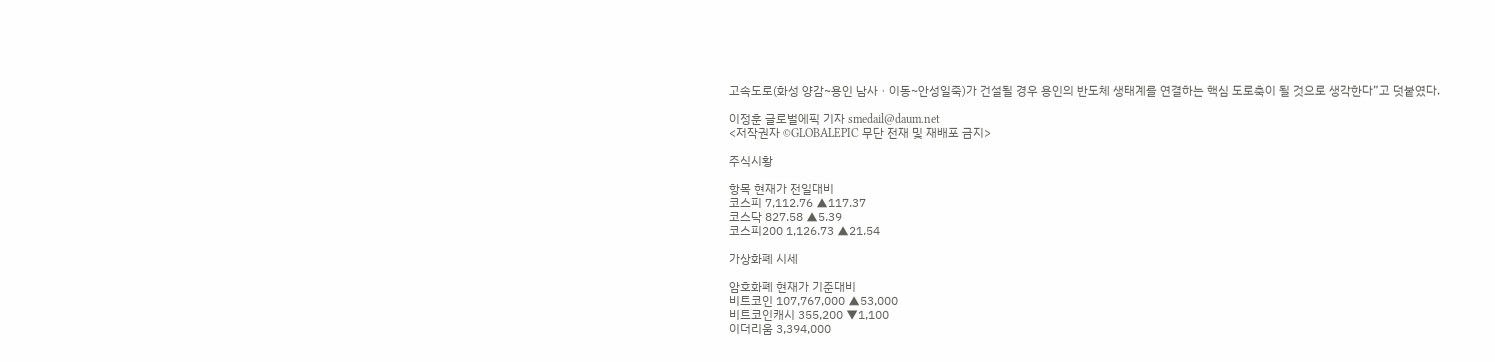고속도로(화성 양감~용인 남사ㆍ이동~안성일죽)가 건설될 경우 용인의 반도체 생태계를 연결하는 핵심 도로축이 될 것으로 생각한다”고 덧붙였다.

이정훈 글로벌에픽 기자 smedail@daum.net
<저작권자 ©GLOBALEPIC 무단 전재 및 재배포 금지>

주식시황

항목 현재가 전일대비
코스피 7,112.76 ▲117.37
코스닥 827.58 ▲5.39
코스피200 1,126.73 ▲21.54

가상화폐 시세

암호화폐 현재가 기준대비
비트코인 107,767,000 ▲53,000
비트코인캐시 355,200 ▼1,100
이더리움 3,394,000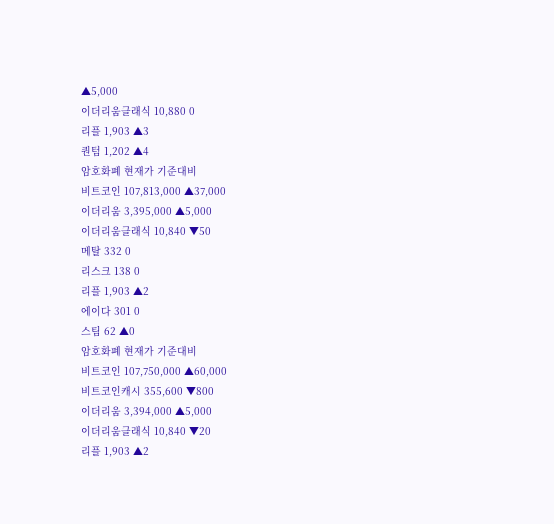▲5,000
이더리움클래식 10,880 0
리플 1,903 ▲3
퀀텀 1,202 ▲4
암호화폐 현재가 기준대비
비트코인 107,813,000 ▲37,000
이더리움 3,395,000 ▲5,000
이더리움클래식 10,840 ▼50
메탈 332 0
리스크 138 0
리플 1,903 ▲2
에이다 301 0
스팀 62 ▲0
암호화폐 현재가 기준대비
비트코인 107,750,000 ▲60,000
비트코인캐시 355,600 ▼800
이더리움 3,394,000 ▲5,000
이더리움클래식 10,840 ▼20
리플 1,903 ▲2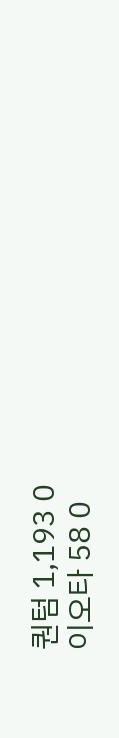퀀텀 1,193 0
이오타 58 0